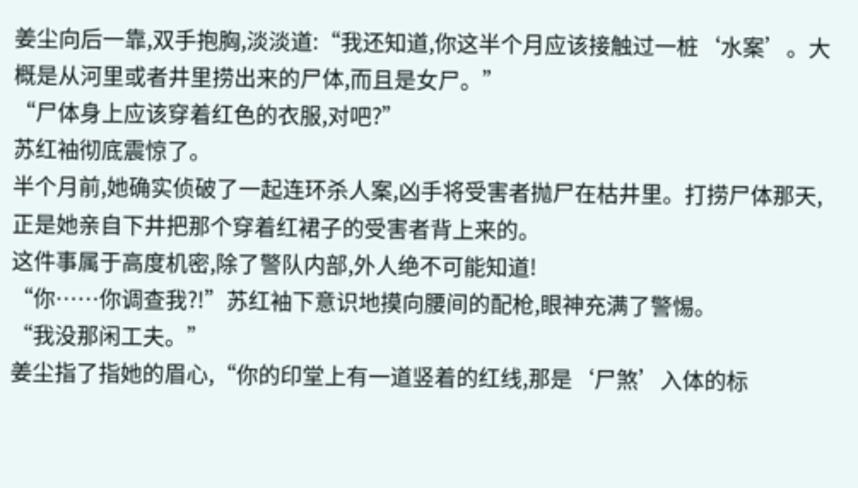姜尘向后一靠,双手抱胸,淡淡道:“我还知道,你这半个月应该接触过一桩‘水案’。大概是从河里或者井里捞出来的尸体,而且是女尸。”
“尸体身上应该穿着红色的衣服,对吧?”
苏红袖彻底震惊了。
半个月前,她确实侦破了一起连环杀人案,凶手将受害者抛尸在枯井里。打捞尸体那天,正是她亲自下井把那个穿着红裙子的受害者背上来的。
这件事属于高度机密,除了警队内部,外人绝不可能知道!
“你……你调查我?!”苏红袖下意识地摸向腰间的配枪,眼神充满了警惕。
“我没那闲工夫。”
姜尘指了指她的眉心,“你的印堂上有一道竖着的红线,那是‘尸煞’入体的标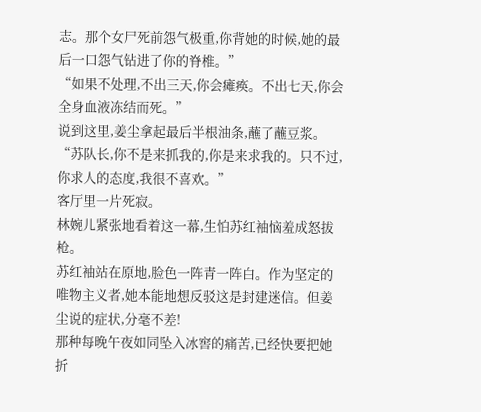志。那个女尸死前怨气极重,你背她的时候,她的最后一口怨气钻进了你的脊椎。”
“如果不处理,不出三天,你会瘫痪。不出七天,你会全身血液冻结而死。”
说到这里,姜尘拿起最后半根油条,蘸了蘸豆浆。
“苏队长,你不是来抓我的,你是来求我的。只不过,你求人的态度,我很不喜欢。”
客厅里一片死寂。
林婉儿紧张地看着这一幕,生怕苏红袖恼羞成怒拔枪。
苏红袖站在原地,脸色一阵青一阵白。作为坚定的唯物主义者,她本能地想反驳这是封建迷信。但姜尘说的症状,分毫不差!
那种每晚午夜如同坠入冰窖的痛苦,已经快要把她折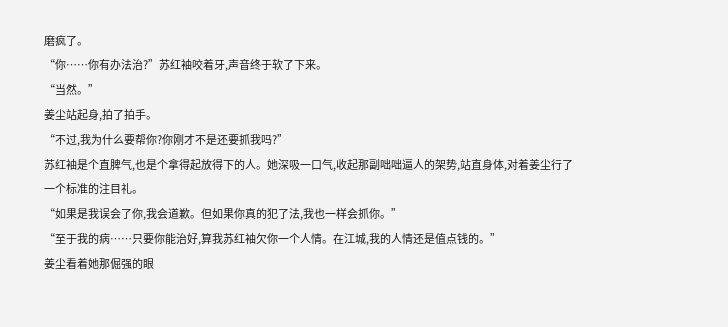磨疯了。
“你……你有办法治?”苏红袖咬着牙,声音终于软了下来。
“当然。”
姜尘站起身,拍了拍手。
“不过,我为什么要帮你?你刚才不是还要抓我吗?”
苏红袖是个直脾气,也是个拿得起放得下的人。她深吸一口气,收起那副咄咄逼人的架势,站直身体,对着姜尘行了一个标准的注目礼。
“如果是我误会了你,我会道歉。但如果你真的犯了法,我也一样会抓你。”
“至于我的病……只要你能治好,算我苏红袖欠你一个人情。在江城,我的人情还是值点钱的。”
姜尘看着她那倔强的眼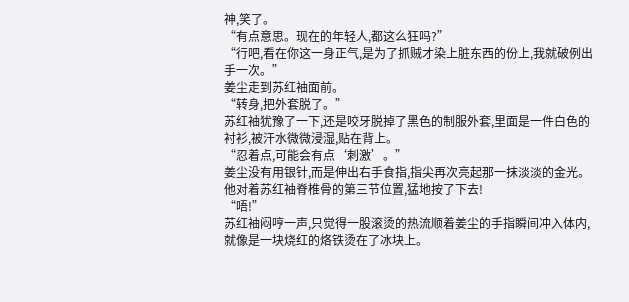神,笑了。
“有点意思。现在的年轻人,都这么狂吗?”
“行吧,看在你这一身正气,是为了抓贼才染上脏东西的份上,我就破例出手一次。”
姜尘走到苏红袖面前。
“转身,把外套脱了。”
苏红袖犹豫了一下,还是咬牙脱掉了黑色的制服外套,里面是一件白色的衬衫,被汗水微微浸湿,贴在背上。
“忍着点,可能会有点‘刺激’。”
姜尘没有用银针,而是伸出右手食指,指尖再次亮起那一抹淡淡的金光。
他对着苏红袖脊椎骨的第三节位置,猛地按了下去!
“唔!”
苏红袖闷哼一声,只觉得一股滚烫的热流顺着姜尘的手指瞬间冲入体内,就像是一块烧红的烙铁烫在了冰块上。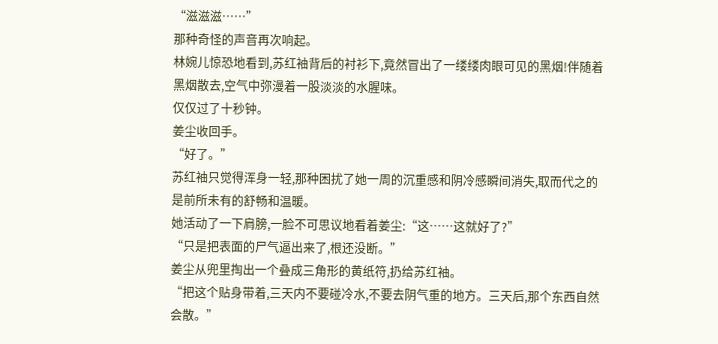“滋滋滋……”
那种奇怪的声音再次响起。
林婉儿惊恐地看到,苏红袖背后的衬衫下,竟然冒出了一缕缕肉眼可见的黑烟!伴随着黑烟散去,空气中弥漫着一股淡淡的水腥味。
仅仅过了十秒钟。
姜尘收回手。
“好了。”
苏红袖只觉得浑身一轻,那种困扰了她一周的沉重感和阴冷感瞬间消失,取而代之的是前所未有的舒畅和温暖。
她活动了一下肩膀,一脸不可思议地看着姜尘:“这……这就好了?”
“只是把表面的尸气逼出来了,根还没断。”
姜尘从兜里掏出一个叠成三角形的黄纸符,扔给苏红袖。
“把这个贴身带着,三天内不要碰冷水,不要去阴气重的地方。三天后,那个东西自然会散。”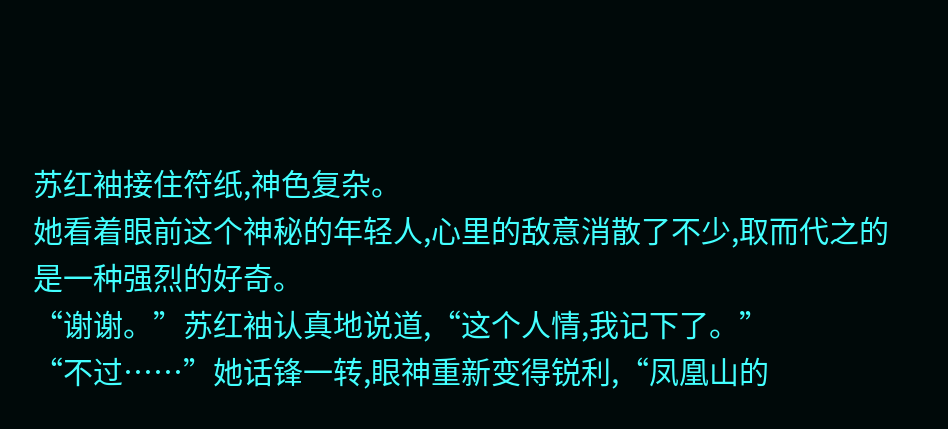苏红袖接住符纸,神色复杂。
她看着眼前这个神秘的年轻人,心里的敌意消散了不少,取而代之的是一种强烈的好奇。
“谢谢。”苏红袖认真地说道,“这个人情,我记下了。”
“不过……”她话锋一转,眼神重新变得锐利,“凤凰山的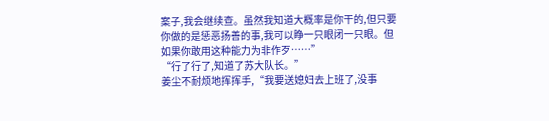案子,我会继续查。虽然我知道大概率是你干的,但只要你做的是惩恶扬善的事,我可以睁一只眼闭一只眼。但如果你敢用这种能力为非作歹……”
“行了行了,知道了苏大队长。”
姜尘不耐烦地挥挥手,“我要送媳妇去上班了,没事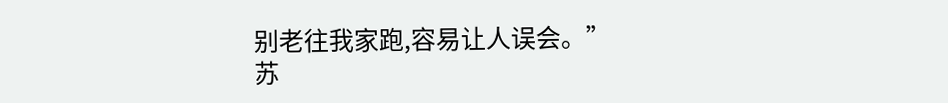别老往我家跑,容易让人误会。”
苏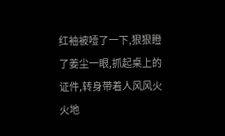红袖被噎了一下,狠狠瞪了姜尘一眼,抓起桌上的证件,转身带着人风风火火地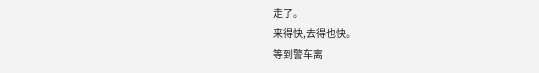走了。
来得快,去得也快。
等到警车离